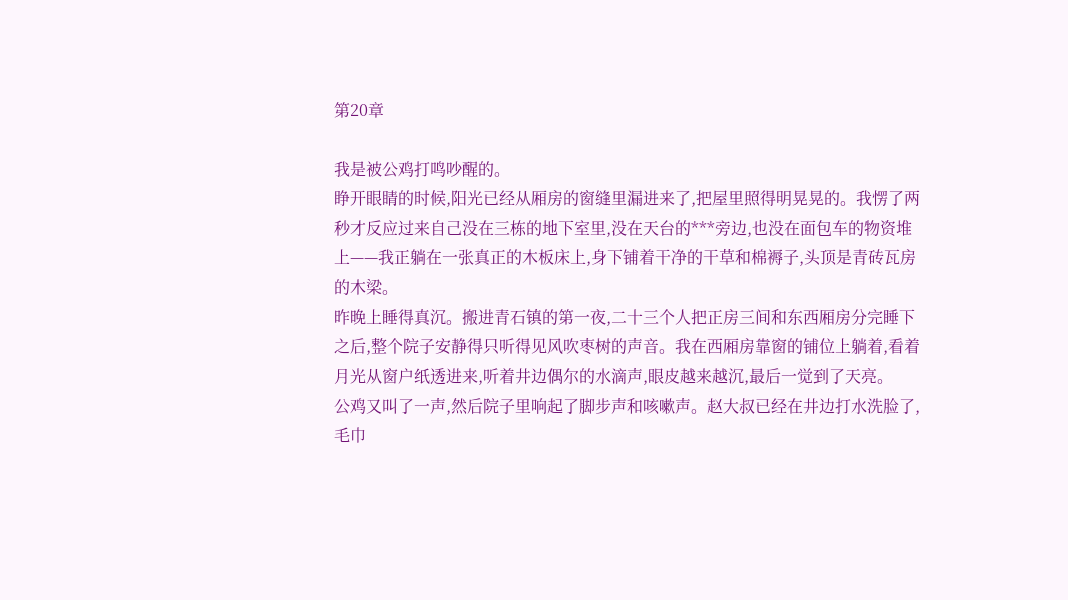第20章

我是被公鸡打鸣吵醒的。
睁开眼睛的时候,阳光已经从厢房的窗缝里漏进来了,把屋里照得明晃晃的。我愣了两秒才反应过来自己没在三栋的地下室里,没在天台的***旁边,也没在面包车的物资堆上——我正躺在一张真正的木板床上,身下铺着干净的干草和棉褥子,头顶是青砖瓦房的木梁。
昨晚上睡得真沉。搬进青石镇的第一夜,二十三个人把正房三间和东西厢房分完睡下之后,整个院子安静得只听得见风吹枣树的声音。我在西厢房靠窗的铺位上躺着,看着月光从窗户纸透进来,听着井边偶尔的水滴声,眼皮越来越沉,最后一觉到了天亮。
公鸡又叫了一声,然后院子里响起了脚步声和咳嗽声。赵大叔已经在井边打水洗脸了,毛巾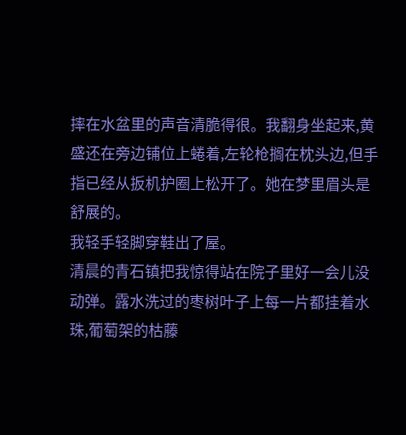摔在水盆里的声音清脆得很。我翻身坐起来,黄盛还在旁边铺位上蜷着,左轮枪搁在枕头边,但手指已经从扳机护圈上松开了。她在梦里眉头是舒展的。
我轻手轻脚穿鞋出了屋。
清晨的青石镇把我惊得站在院子里好一会儿没动弹。露水洗过的枣树叶子上每一片都挂着水珠,葡萄架的枯藤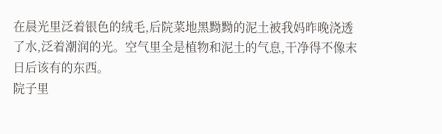在晨光里泛着银色的绒毛,后院菜地黑黝黝的泥土被我妈昨晚浇透了水,泛着潮润的光。空气里全是植物和泥土的气息,干净得不像末日后该有的东西。
院子里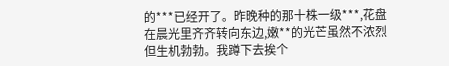的***已经开了。昨晚种的那十株一级***,花盘在晨光里齐齐转向东边,嫩**的光芒虽然不浓烈但生机勃勃。我蹲下去挨个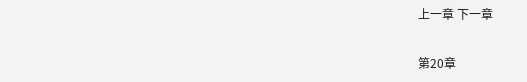上一章 下一章

第20章